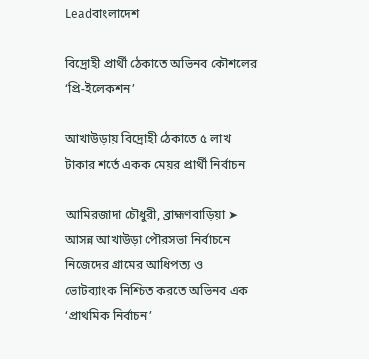Leadবাংলাদেশ

বিদ্রোহী প্রার্থী ঠেকাতে অভিনব কৌশলের ‘প্রি-ইলেকশন’

আখাউড়ায় বিদ্রোহী ঠেকাতে ৫ লাখ টাকার শর্তে একক মেয়র প্রার্থী নির্বাচন

আমিরজাদা চৌধুরী, ব্রাহ্মণবাড়িয়া ➤ আসন্ন আখাউড়া পৌরসভা নির্বাচনে নিজেদের গ্রামের আধিপত্য ও ভোটব্যাংক নিশ্চিত করতে অভিনব এক ‘প্রাথমিক নির্বাচন’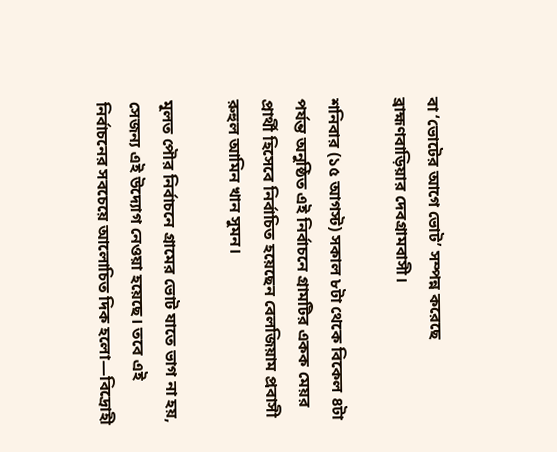বা ‘ভোটের আগে ভোট’ সম্পন্ন করেছে ব্রাহ্মণবাড়িয়ার দেবগ্রামবাসী।

শনিবার (১৫ আগস্ট) সকাল ৮টা থেকে বিকেল ৪টা পর্যন্ত অনুষ্ঠিত এই নির্বাচনে গ্রামটির একক মেয়র প্রার্থী হিসেবে নির্বাচিত হয়েছেন বেলজিয়াম প্রবাসী রুহুল আমিন খান সুমন।

মূলত পৌর নির্বাচনে গ্রামের ভোট যাতে ভাগ না হয়, সেজন্য এই উদ্যোগ নেওয়া হয়েছে। তবে এই নির্বাচনের সবচেয়ে আলোচিত দিক হলো—বিদ্রোহী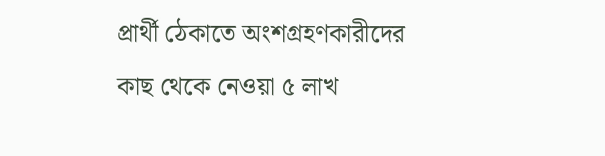প্রার্থী ঠেকাতে অংশগ্রহণকারীদের কাছ থেকে নেওয়া ৫ লাখ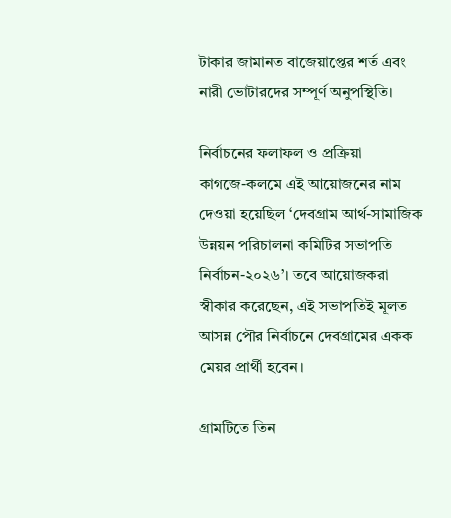টাকার জামানত বাজেয়াপ্তের শর্ত এবং নারী ভোটারদের সম্পূর্ণ অনুপস্থিতি।

নির্বাচনের ফলাফল ও প্রক্রিয়া
কাগজে-কলমে এই আয়োজনের নাম দেওয়া হয়েছিল ‘দেবগ্রাম আর্থ-সামাজিক উন্নয়ন পরিচালনা কমিটির সভাপতি নির্বাচন-২০২৬’। তবে আয়োজকরা স্বীকার করেছেন, এই সভাপতিই মূলত আসন্ন পৌর নির্বাচনে দেবগ্রামের একক মেয়র প্রার্থী হবেন।

গ্রামটিতে তিন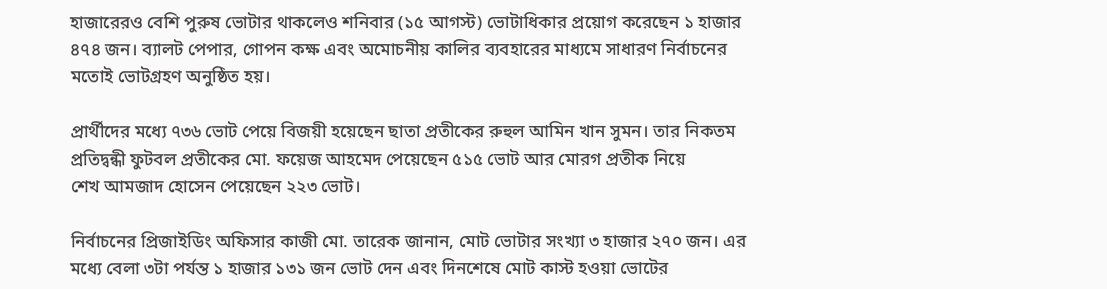হাজারেরও বেশি পুরুষ ভোটার থাকলেও শনিবার (১৫ আগস্ট) ভোটাধিকার প্রয়োগ করেছেন ১ হাজার ৪৭৪ জন। ব্যালট পেপার, গোপন কক্ষ এবং অমোচনীয় কালির ব্যবহারের মাধ্যমে সাধারণ নির্বাচনের মতোই ভোটগ্রহণ অনুষ্ঠিত হয়।

প্রার্থীদের মধ্যে ৭৩৬ ভোট পেয়ে বিজয়ী হয়েছেন ছাতা প্রতীকের রুহুল আমিন খান সুমন। তার নিকতম প্রতিদ্বন্ধী ফুটবল প্রতীকের মো. ফয়েজ আহমেদ পেয়েছেন ৫১৫ ভোট আর মোরগ প্রতীক নিয়ে
শেখ আমজাদ হোসেন পেয়েছেন ২২৩ ভোট।

নির্বাচনের প্রিজাইডিং অফিসার কাজী মো. তারেক জানান, মোট ভোটার সংখ্যা ৩ হাজার ২৭০ জন। এর মধ্যে বেলা ৩টা পর্যন্ত ১ হাজার ১৩১ জন ভোট দেন এবং দিনশেষে মোট কাস্ট হওয়া ভোটের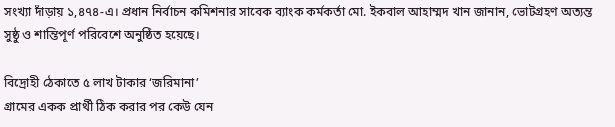সংখ্যা দাঁড়ায় ১,৪৭৪-এ। প্রধান নির্বাচন কমিশনার সাবেক ব্যাংক কর্মকর্তা মো. ইকবাল আহাম্মদ খান জানান, ভোটগ্রহণ অত্যন্ত সুষ্ঠু ও শান্তিপূর্ণ পরিবেশে অনুষ্ঠিত হয়েছে।

বিদ্রোহী ঠেকাতে ৫ লাখ টাকার ‘জরিমানা’
গ্রামের একক প্রার্থী ঠিক করার পর কেউ যেন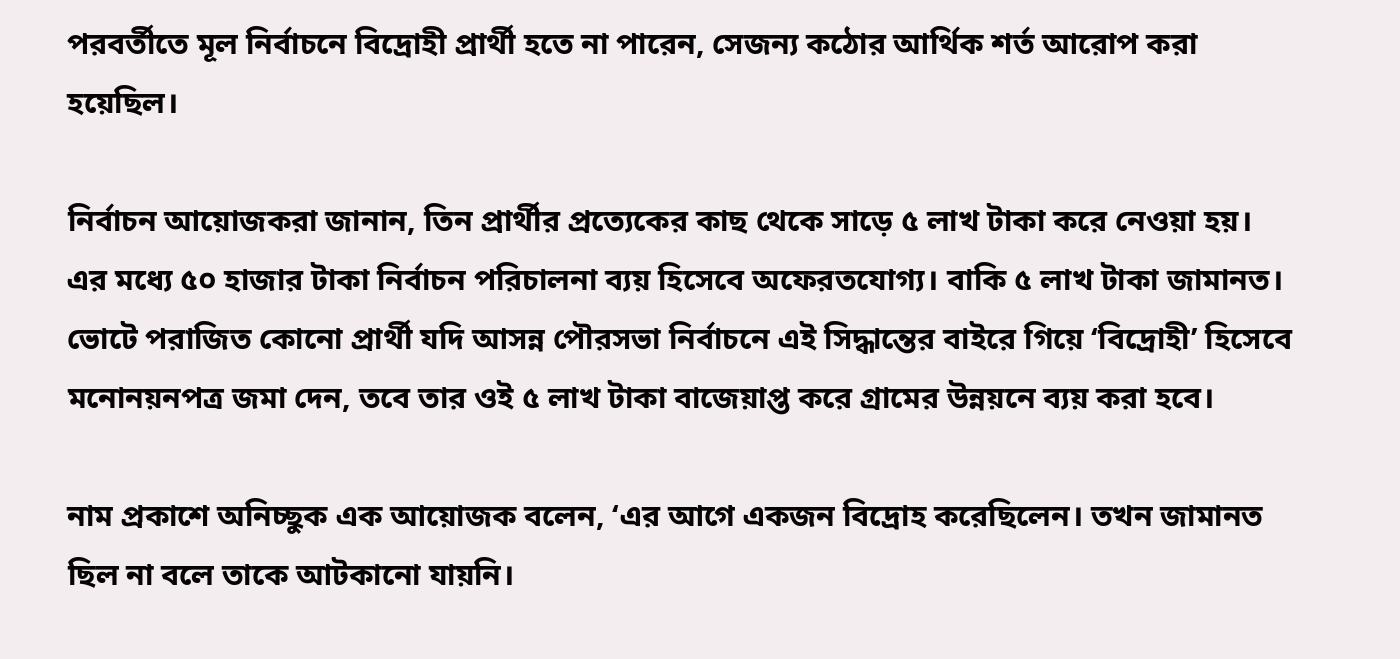পরবর্তীতে মূল নির্বাচনে বিদ্রোহী প্রার্থী হতে না পারেন, সেজন্য কঠোর আর্থিক শর্ত আরোপ করা হয়েছিল।

নির্বাচন আয়োজকরা জানান, তিন প্রার্থীর প্রত্যেকের কাছ থেকে সাড়ে ৫ লাখ টাকা করে নেওয়া হয়। এর মধ্যে ৫০ হাজার টাকা নির্বাচন পরিচালনা ব্যয় হিসেবে অফেরতযোগ্য। বাকি ৫ লাখ টাকা জামানত। ভোটে পরাজিত কোনো প্রার্থী যদি আসন্ন পৌরসভা নির্বাচনে এই সিদ্ধান্তের বাইরে গিয়ে ‘বিদ্রোহী’ হিসেবে মনোনয়নপত্র জমা দেন, তবে তার ওই ৫ লাখ টাকা বাজেয়াপ্ত করে গ্রামের উন্নয়নে ব্যয় করা হবে।

নাম প্রকাশে অনিচ্ছুক এক আয়োজক বলেন, ‘এর আগে একজন বিদ্রোহ করেছিলেন। তখন জামানত ছিল না বলে তাকে আটকানো যায়নি।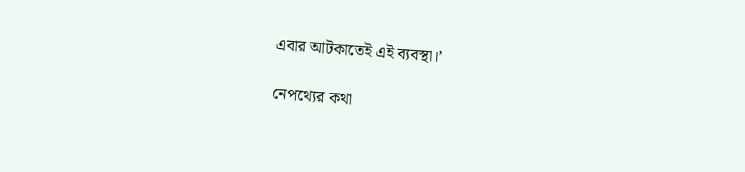এবার আটকাতেই এই ব্যবস্থা।’

নেপথ্যের কথা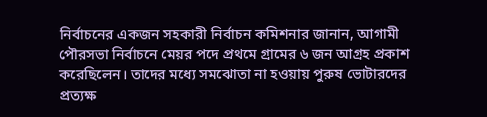নির্বাচনের একজন সহকারী নির্বাচন কমিশনার জানান, আগামী পৌরসভা নির্বাচনে মেয়র পদে প্রথমে গ্রামের ৬ জন আগ্রহ প্রকাশ করেছিলেন। তাদের মধ্যে সমঝোতা না হওয়ায় পুরুষ ভোটারদের প্রত্যক্ষ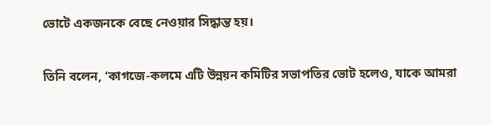ভোটে একজনকে বেছে নেওয়ার সিদ্ধান্ত হয়।

তিনি বলেন, ‘কাগজে-কলমে এটি উন্নয়ন কমিটির সভাপতির ভোট হলেও, যাকে আমরা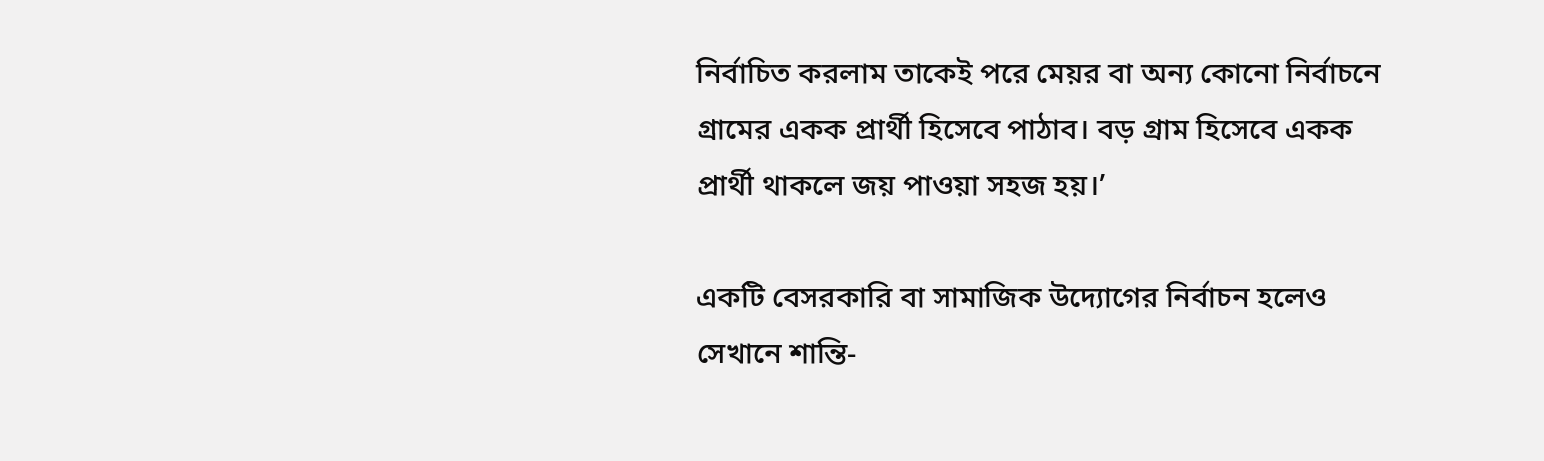নির্বাচিত করলাম তাকেই পরে মেয়র বা অন্য কোনো নির্বাচনে গ্রামের একক প্রার্থী হিসেবে পাঠাব। বড় গ্রাম হিসেবে একক প্রার্থী থাকলে জয় পাওয়া সহজ হয়।’

একটি বেসরকারি বা সামাজিক উদ্যোগের নির্বাচন হলেও সেখানে শান্তি-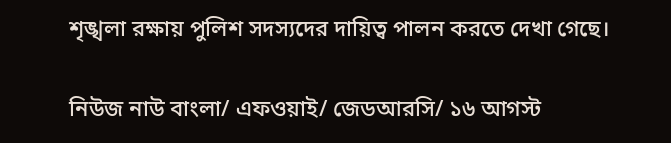শৃঙ্খলা রক্ষায় পুলিশ সদস্যদের দায়িত্ব পালন করতে দেখা গেছে।

নিউজ নাউ বাংলা/ এফওয়াই/ জেডআরসি/ ১৬ আগস্ট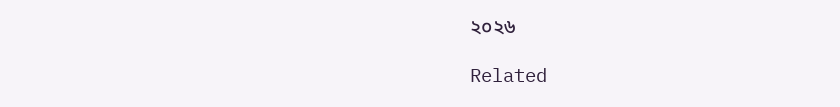২০২৬

Related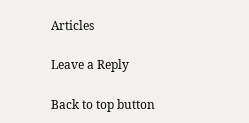Articles

Leave a Reply

Back to top button